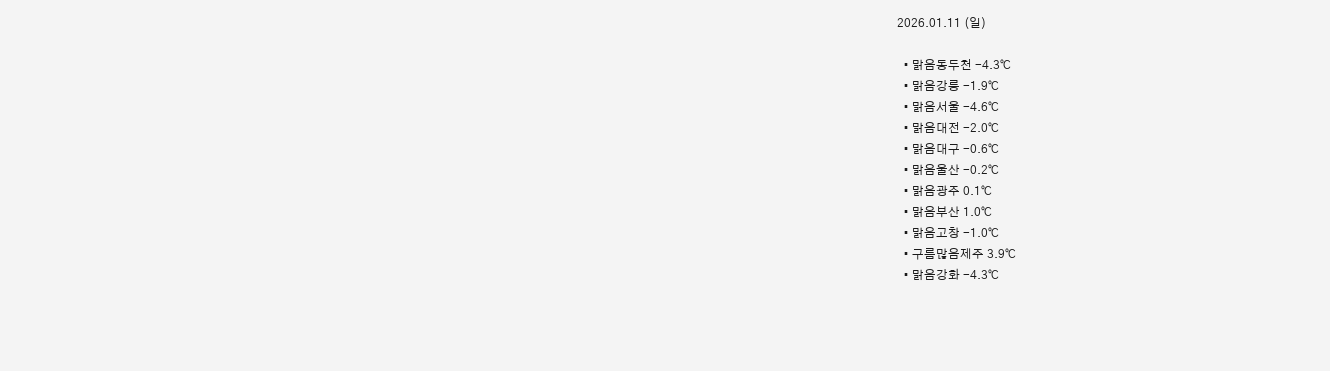2026.01.11 (일)

  • 맑음동두천 -4.3℃
  • 맑음강릉 -1.9℃
  • 맑음서울 -4.6℃
  • 맑음대전 -2.0℃
  • 맑음대구 -0.6℃
  • 맑음울산 -0.2℃
  • 맑음광주 0.1℃
  • 맑음부산 1.0℃
  • 맑음고창 -1.0℃
  • 구름많음제주 3.9℃
  • 맑음강화 -4.3℃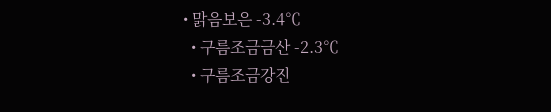• 맑음보은 -3.4℃
  • 구름조금금산 -2.3℃
  • 구름조금강진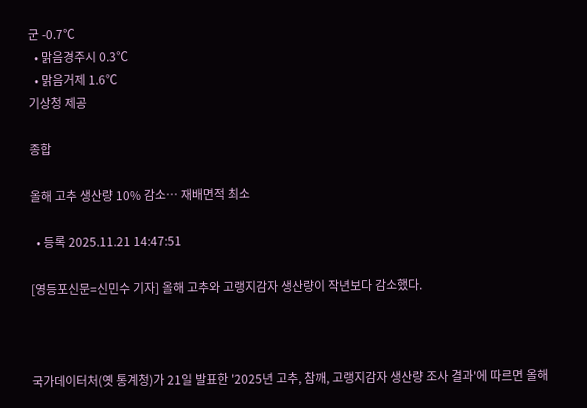군 -0.7℃
  • 맑음경주시 0.3℃
  • 맑음거제 1.6℃
기상청 제공

종합

올해 고추 생산량 10% 감소… 재배면적 최소

  • 등록 2025.11.21 14:47:51

[영등포신문=신민수 기자] 올해 고추와 고랭지감자 생산량이 작년보다 감소했다.



국가데이터처(옛 통계청)가 21일 발표한 '2025년 고추, 참깨, 고랭지감자 생산량 조사 결과'에 따르면 올해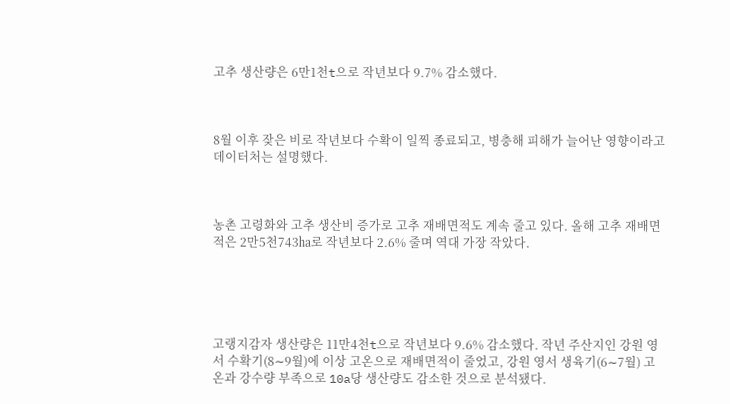고추 생산량은 6만1천t으로 작년보다 9.7% 감소했다.



8월 이후 잦은 비로 작년보다 수확이 일찍 종료되고, 병충해 피해가 늘어난 영향이라고 데이터처는 설명했다.



농촌 고령화와 고추 생산비 증가로 고추 재배면적도 계속 줄고 있다. 올해 고추 재배면적은 2만5천743㏊로 작년보다 2.6% 줄며 역대 가장 작았다.





고랭지감자 생산량은 11만4천t으로 작년보다 9.6% 감소했다. 작년 주산지인 강원 영서 수확기(8∼9월)에 이상 고온으로 재배면적이 줄었고, 강원 영서 생육기(6∼7월) 고온과 강수량 부족으로 10a당 생산량도 감소한 것으로 분석됐다.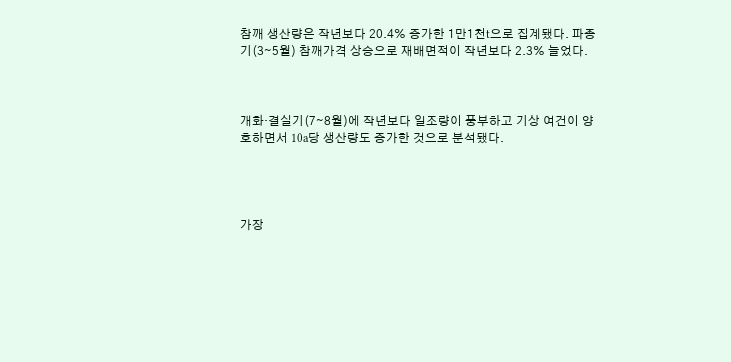참깨 생산량은 작년보다 20.4% 증가한 1만1천t으로 집계됐다. 파종기(3∼5월) 참깨가격 상승으로 재배면적이 작년보다 2.3% 늘었다.



개화·결실기(7∼8월)에 작년보다 일조량이 풍부하고 기상 여건이 양호하면서 10a당 생산량도 증가한 것으로 분석됐다.




가장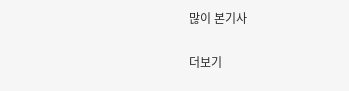많이 본기사

더보기